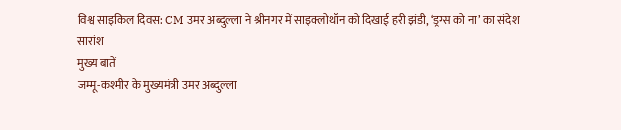विश्व साइकिल दिवस: CM उमर अब्दुल्ला ने श्रीनगर में साइक्लोथॉन को दिखाई हरी झंडी, ‘ड्रग्स को ना’ का संदेश
सारांश
मुख्य बातें
जम्मू-कश्मीर के मुख्यमंत्री उमर अब्दुल्ला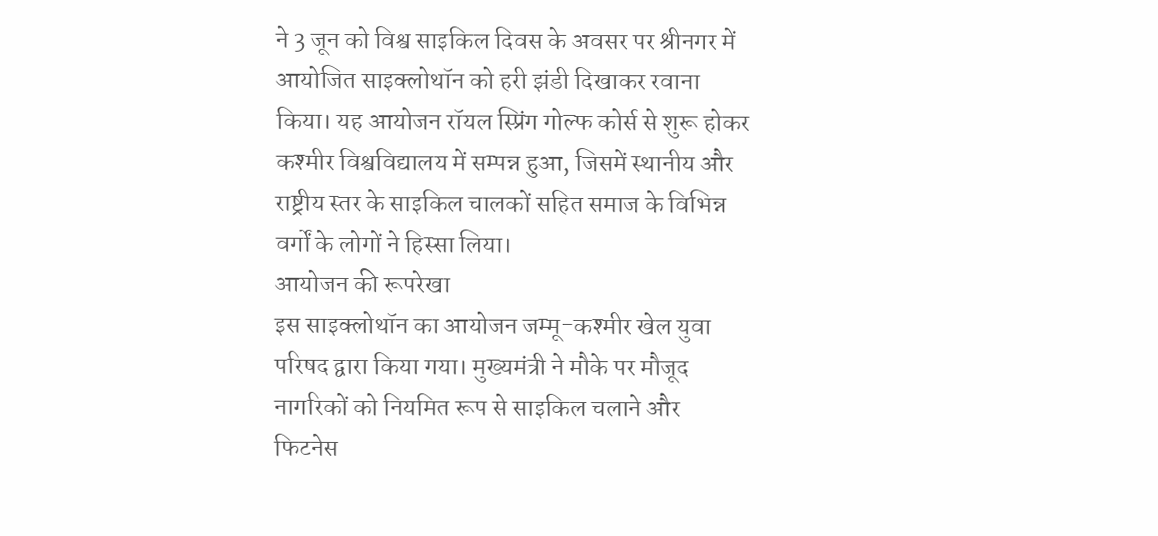ने 3 जून को विश्व साइकिल दिवस के अवसर पर श्रीनगर में आयोजित साइक्लोथॉन को हरी झंडी दिखाकर रवाना किया। यह आयोजन रॉयल स्प्रिंग गोल्फ कोर्स से शुरू होकर कश्मीर विश्वविद्यालय में सम्पन्न हुआ, जिसमें स्थानीय और राष्ट्रीय स्तर के साइकिल चालकों सहित समाज के विभिन्न वर्गों के लोगों ने हिस्सा लिया।
आयोजन की रूपरेखा
इस साइक्लोथॉन का आयोजन जम्मू-कश्मीर खेल युवा परिषद द्वारा किया गया। मुख्यमंत्री ने मौके पर मौजूद नागरिकों को नियमित रूप से साइकिल चलाने और फिटनेस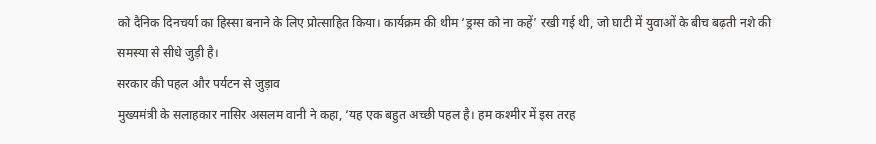को दैनिक दिनचर्या का हिस्सा बनाने के लिए प्रोत्साहित किया। कार्यक्रम की थीम ‘ड्रग्स को ना कहें’ रखी गई थी, जो घाटी में युवाओं के बीच बढ़ती नशे की समस्या से सीधे जुड़ी है।
सरकार की पहल और पर्यटन से जुड़ाव
मुख्यमंत्री के सलाहकार नासिर असलम वानी ने कहा, ‘यह एक बहुत अच्छी पहल है। हम कश्मीर में इस तरह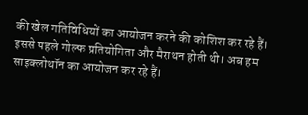की खेल गतिविधियों का आयोजन करने की कोशिश कर रहे हैं। इससे पहले गोल्फ प्रतियोगिता और मैराथन होती थी। अब हम साइक्लोथॉन का आयोजन कर रहे हैं।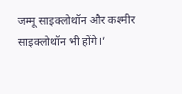जम्मू साइक्लोथॉन और कश्मीर साइक्लोथॉन भी होंगे।’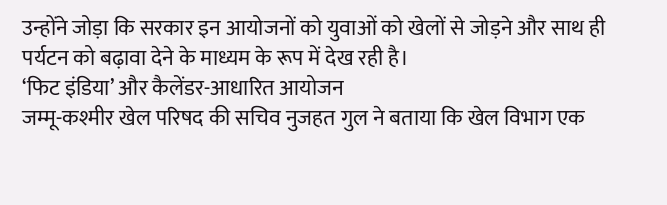उन्होंने जोड़ा कि सरकार इन आयोजनों को युवाओं को खेलों से जोड़ने और साथ ही पर्यटन को बढ़ावा देने के माध्यम के रूप में देख रही है।
‘फिट इंडिया’ और कैलेंडर-आधारित आयोजन
जम्मू-कश्मीर खेल परिषद की सचिव नुजहत गुल ने बताया कि खेल विभाग एक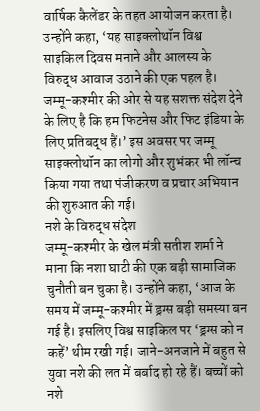वार्षिक कैलेंडर के तहत आयोजन करता है। उन्होंने कहा, ‘यह साइक्लोथॉन विश्व साइकिल दिवस मनाने और आलस्य के विरुद्ध आवाज उठाने की एक पहल है। जम्मू-कश्मीर की ओर से यह सशक्त संदेश देने के लिए है कि हम फिटनेस और फिट इंडिया के लिए प्रतिबद्ध हैं।’ इस अवसर पर जम्मू साइक्लोथॉन का लोगो और शुभंकर भी लॉन्च किया गया तथा पंजीकरण व प्रचार अभियान की शुरुआत की गई।
नशे के विरुद्ध संदेश
जम्मू-कश्मीर के खेल मंत्री सतीश शर्मा ने माना कि नशा घाटी की एक बड़ी सामाजिक चुनौती बन चुका है। उन्होंने कहा, ‘आज के समय में जम्मू-कश्मीर में ड्रग्स बड़ी समस्या बन गई है। इसलिए विश्व साइकिल पर ‘ड्रग्स को न कहें’ थीम रखी गई। जाने-अनजाने में बहुत से युवा नशे की लत में बर्बाद हो रहे हैं। बच्चों को नशे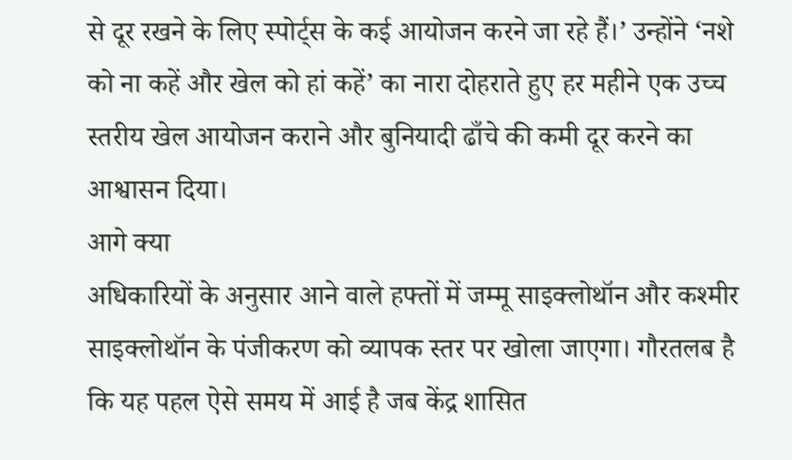से दूर रखने के लिए स्पोर्ट्स के कई आयोजन करने जा रहे हैं।’ उन्होंने ‘नशे को ना कहें और खेल को हां कहें’ का नारा दोहराते हुए हर महीने एक उच्च स्तरीय खेल आयोजन कराने और बुनियादी ढाँचे की कमी दूर करने का आश्वासन दिया।
आगे क्या
अधिकारियों के अनुसार आने वाले हफ्तों में जम्मू साइक्लोथॉन और कश्मीर साइक्लोथॉन के पंजीकरण को व्यापक स्तर पर खोला जाएगा। गौरतलब है कि यह पहल ऐसे समय में आई है जब केंद्र शासित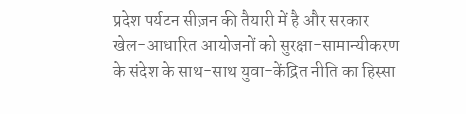प्रदेश पर्यटन सीज़न की तैयारी में है और सरकार खेल-आधारित आयोजनों को सुरक्षा-सामान्यीकरण के संदेश के साथ-साथ युवा-केंद्रित नीति का हिस्सा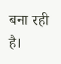बना रही है।